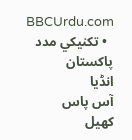BBCUrdu.com
  • تکنيکي مدد
پاکستان
انڈیا
آس پاس
کھیل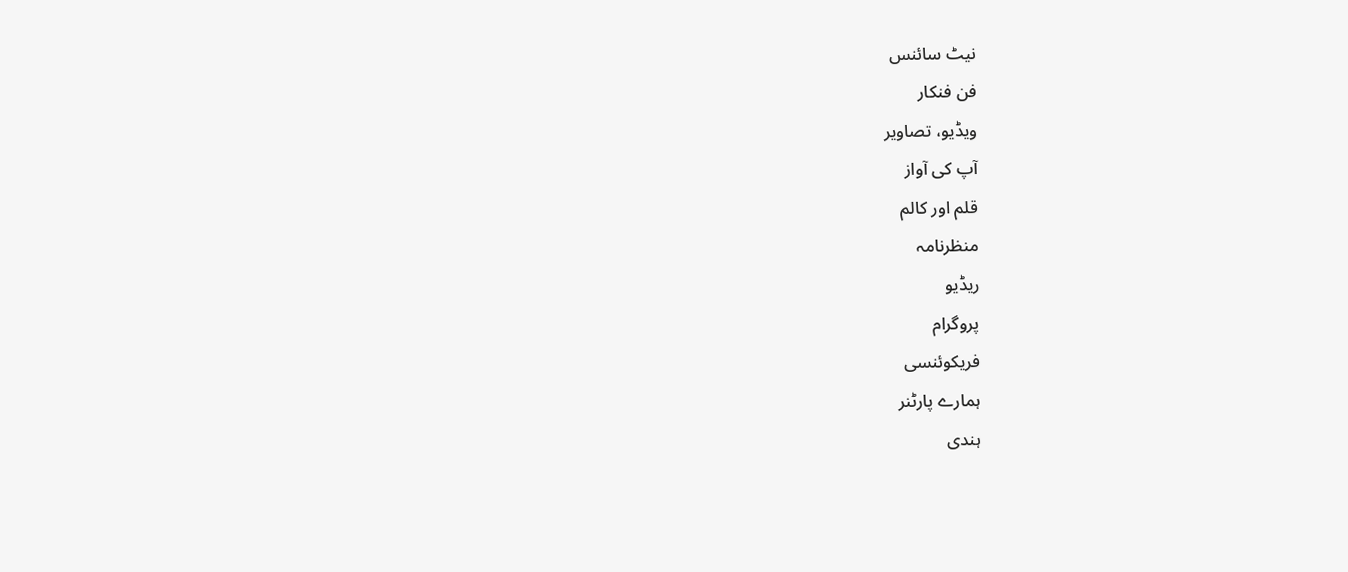نیٹ سائنس
فن فنکار
ویڈیو، تصاویر
آپ کی آواز
قلم اور کالم
منظرنامہ
ریڈیو
پروگرام
فریکوئنسی
ہمارے پارٹنر
ہندی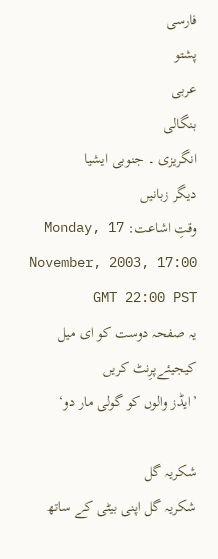فارسی
پشتو
عربی
بنگالی
انگریزی ۔ جنوبی ایشیا
دیگر زبانیں
وقتِ اشاعت: Monday, 17 November, 2003, 17:00 GMT 22:00 PST
یہ صفحہ دوست کو ای میل کیجیئےپرِنٹ کریں
’ایڈز والوں کو گولی مار دو‘

شکریہ گل
شکریہ گل اپنی بیٹی کے ساتھ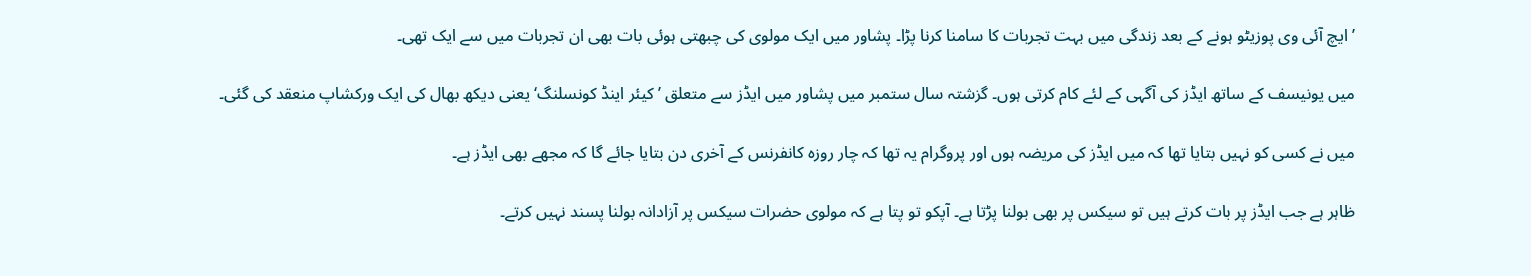’ایچ آئی وی پوزیٹو ہونے کے بعد زندگی میں بہت تجربات کا سامنا کرنا پڑا۔ پشاور میں ایک مولوی کی چبھتی ہوئی بات بھی ان تجربات میں سے ایک تھی۔

میں یونیسف کے ساتھ ایڈز کی آگہی کے لئے کام کرتی ہوں۔ گزشتہ سال ستمبر میں پشاور میں ایڈز سے متعلق ’کیئر اینڈ کونسلنگ‘ یعنی دیکھ بھال کی ایک ورکشاپ منعقد کی گئی۔

میں نے کسی کو نہیں بتایا تھا کہ میں ایڈز کی مریضہ ہوں اور پروگرام یہ تھا کہ چار روزہ کانفرنس کے آخری دن بتایا جائے گا کہ مجھے بھی ایڈز ہے۔

ظاہر ہے جب ایڈز پر بات کرتے ہیں تو سیکس پر بھی بولنا پڑتا ہے۔ آپکو تو پتا ہے کہ مولوی حضرات سیکس پر آزادانہ بولنا پسند نہیں کرتے۔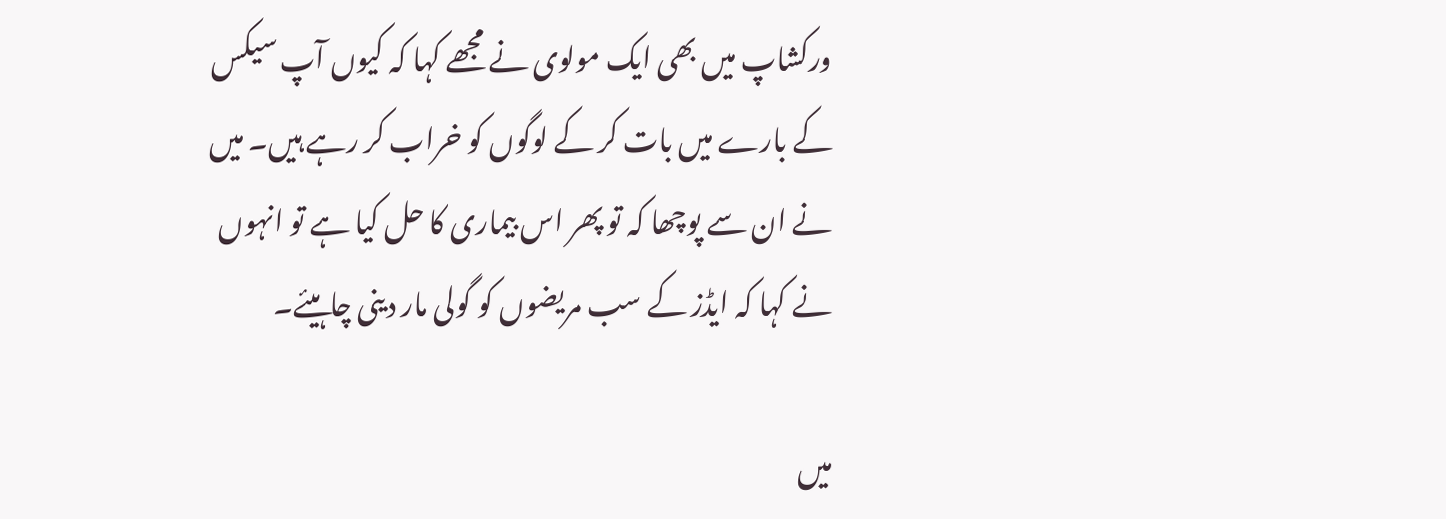ورکشاپ میں بھی ایک مولوی نے مجھے کہا کہ کیوں آپ سیکس کے بارے میں بات کر کے لوگوں کو خراب کر رہے ہیں۔ میں نے ان سے پوچھا کہ تو پھر اس بیماری کا حل کیا ہے تو انہوں نے کہا کہ ایڈز کے سب مریضوں کو گولی مار دینی چاہیئے۔

میں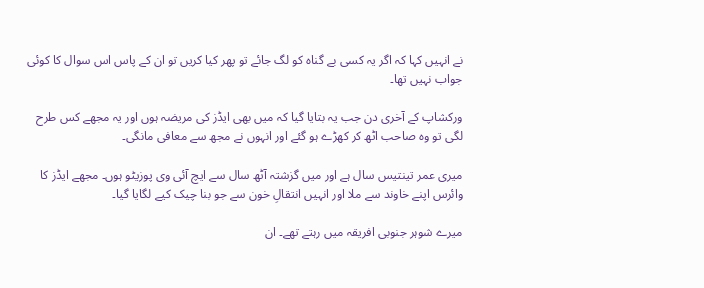نے انہیں کہا کہ اگر یہ کسی بے گناہ کو لگ جائے تو پھر کیا کریں تو ان کے پاس اس سوال کا کوئی جواب نہیں تھا۔

ورکشاپ کے آخری دن جب یہ بتایا گیا کہ میں بھی ایڈز کی مریضہ ہوں اور یہ مجھے کس طرح لگی تو وہ صاحب اٹھ کر کھڑے ہو گئے اور انہوں نے مجھ سے معافی مانگی۔

میری عمر تینتیس سال ہے اور میں گزشتہ آٹھ سال سے ایچ آئی وی پوزیٹو ہوں۔ مجھے ایڈز کا وائرس اپنے خاوند سے ملا اور انہیں انتقالِ خون سے جو بنا چیک کیے لگایا گیا۔

میرے شوہر جنوبی افریقہ میں رہتے تھے۔ ان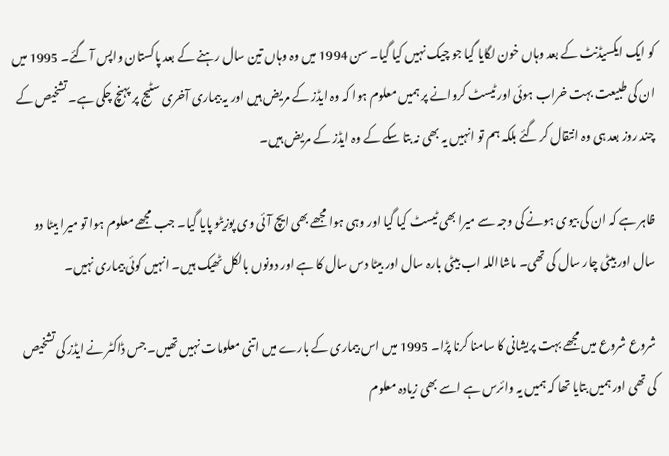کو ایک ایکسیڈنٹ کے بعد وہاں خون لگایا گیا جو چیک نہیں کیا گیا۔ سن 1994 میں وہ وہاں تین سال رہنے کے بعد پاکستان واپس آ گئے۔ 1995 میں ان کی طبیعت بہت خراب ہوئی اور ٹیسٹ کروانے پر ہمیں معلوم ہوا کہ وہ ایڈز کے مریض ہیں اور یہ بیماری آخری سٹیج پر پہنچ چکی ہے۔ تشخیص کے چند روز بعد ہی وہ انتقال کر گئے بلکہ ہم تو انہیں یہ بھی نہ بتا سکے کے وہ ایڈز کے مریض ہیں۔

ظاہر ہے کہ ان کی بیوی ہونے کی وجہ سے میرا بھی ٹیسٹ کیا گیا اور وہی ہوا مجھے بھی ایچ آئی وی پوزیٹو پایا گیا۔ جب مجھے معلوم ہوا تو میرا بیٹا دو سال اور بیٹی چار سال کی تھی۔ ماشااللہ اب بیٹی بارہ سال اور بیٹا دس سال کا ہے اور دونوں بالکل ٹھیک ہیں۔ انہیں کوئی بیماری نہیں۔

شروع شروع میں مجھے بہت پریشانی کا سامنا کرنا پڑا۔ 1995 میں اس بیماری کے بارے میں اتنی معلومات نہیں تھیں۔ جس ڈاکٹر نے ایڈز کی تشخیص کی تھی اور ہمیں بتایا تھا کہ ہمیں یہ وائرس ہے اسے بھی زیادہ معلوم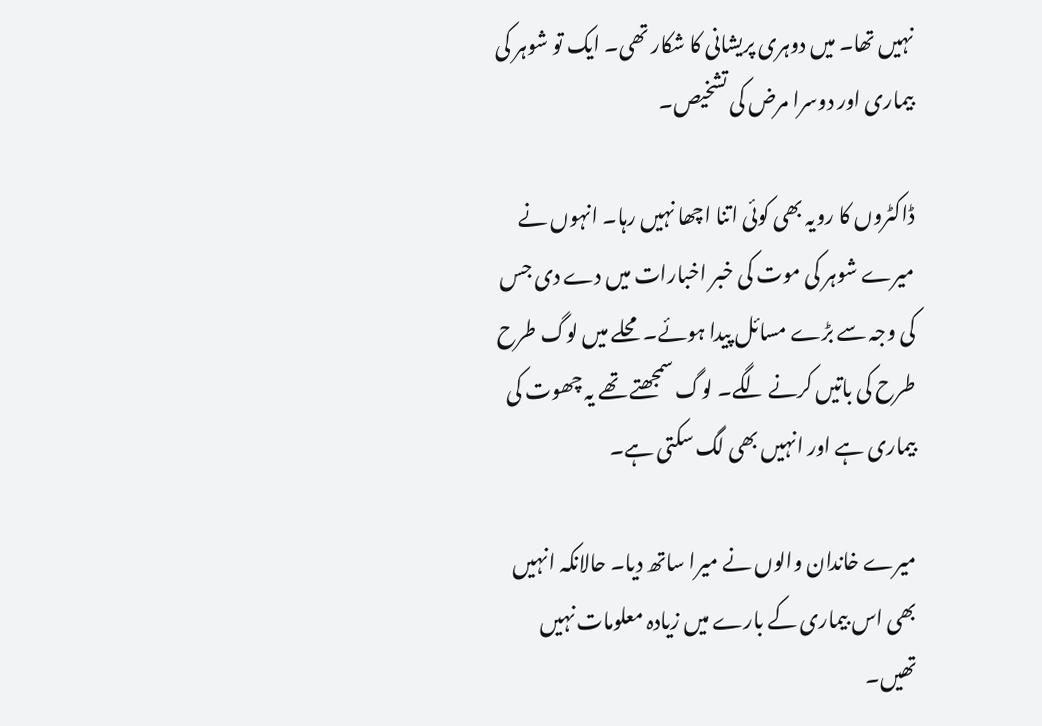نہیں تھا۔ میں دوہری پریشانی کا شکار تھی۔ ایک تو شوہر کی بیماری اور دوسرا مرض کی تشخیص۔

ڈاکٹروں کا رویہ بھی کوئی اتنا اچھا نہیں رہا۔ انہوں نے میرے شوہر کی موت کی خبر اخبارات میں دے دی جس کی وجہ سے بڑے مسائل پیدا ہوئے۔ محلے میں لوگ طرح طرح کی باتیں کرنے لگے۔ لوگ سمجھتے تھے یہ چھوت کی بیماری ہے اور انہیں بھی لگ سکتی ہے۔

میرے خاندان والوں نے میرا ساتھ دیا۔ حالانکہ انہیں بھی اس بیماری کے بارے میں زیادہ معلومات نہیں تھیں۔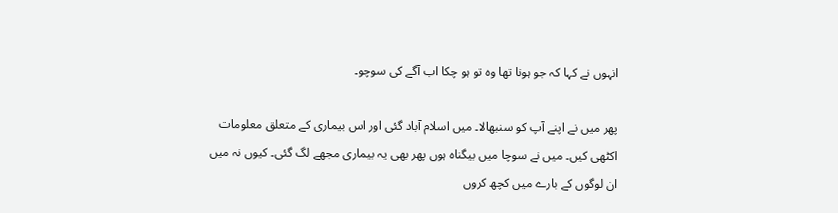انہوں نے کہا کہ جو ہونا تھا وہ تو ہو چکا اب آگے کی سوچو۔

پھر میں نے اپنے آپ کو سنبھالا۔ میں اسلام آباد گئی اور اس بیماری کے متعلق معلومات اکٹھی کیں۔ میں نے سوچا میں بیگناہ ہوں پھر بھی یہ بیماری مجھے لگ گئی۔ کیوں نہ میں ان لوگوں کے بارے میں کچھ کروں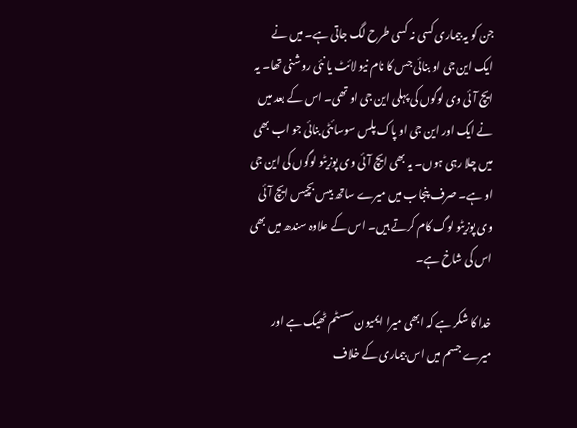جن کو یہ بیماری کسی نہ کسی طرح لگ جاتی ہے۔ میں نے ایک این جی او بنائی جس کا نام نیو لائٹ یا نئی روشنی تھا۔ یہ ایچ آئی وی لوگوں کی پہلی این جی او تھی۔ اس کے بعد میں نے ایک اور این جی او پاک پلس سوسائٹی بنائی جو اب بھی میں چلا رہی ہوں۔ یہ بھی ایچ آئی وی پوزیٹو لوگوں کی این جی او ہے۔ صرف پنجاب میں میرے ساتھ بیس بچیس ایچ آئی وی پوزیٹو لوگ کام کرتے ہیں۔ اس کے علاوہ سندھ میں بھی اس کی شاخ ہے۔

خدا کا شکر ہے کہ ابھی میرا ایمیون سسٹم ٹھیک ہے اور میرے جسم میں اس بیماری کے خلاف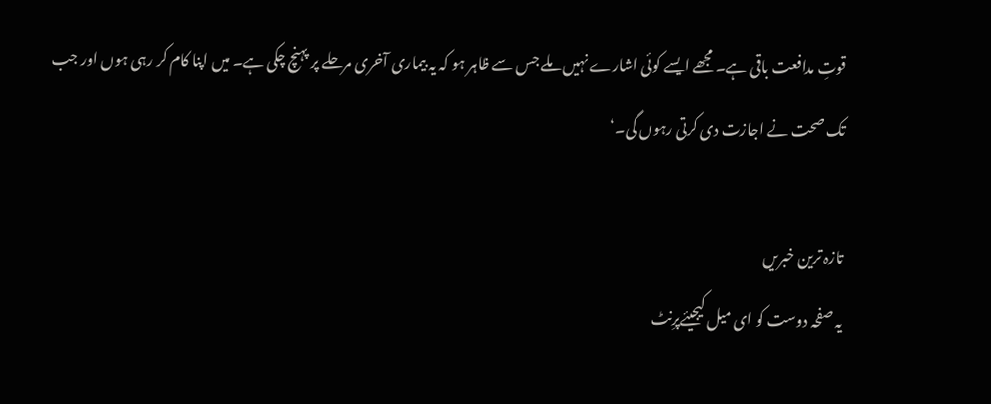قوتِ مدافعت باقی ہے۔ مجھے ایسے کوئی اشارے نہیں ملے جس سے ظاہر ہو کہ یہ بیماری آخری مرحلے پر پہنچ چکی ہے۔ میں اپنا کام کر رہی ہوں اور جب تک صحت نے اجازت دی کرتی رہوں گی۔‘

تازہ ترین خبریں
یہ صفحہ دوست کو ای میل کیجیئےپرِنٹ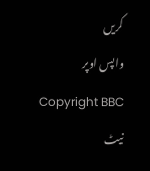کریں
واپس اوپر
Copyright BBC
نیٹ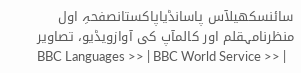سائنسکھیلآس پاسانڈیاپاکستانصفحہِ اول
منظرنامہقلم اور کالمآپ کی آوازویڈیو، تصاویر
BBC Languages >> | BBC World Service >> |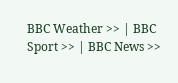BBC Weather >> | BBC Sport >> | BBC News >>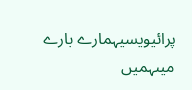پرائیویسیہمارے بارے میںہمیں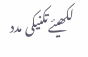لکھیئےتکنیکی مدد